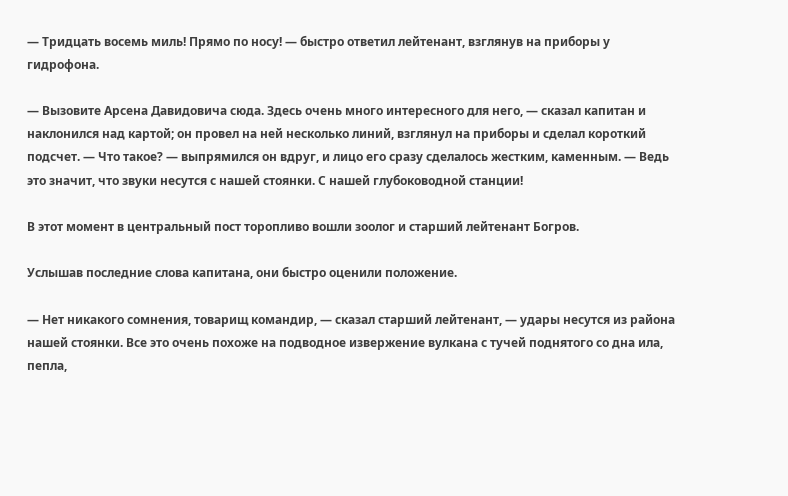— Тридцать восемь миль! Прямо по носу! — быстро ответил лейтенант, взглянув на приборы у гидрофона.

— Вызовите Арсена Давидовича сюда. Здесь очень много интересного для него, — сказал капитан и наклонился над картой; он провел на ней несколько линий, взглянул на приборы и сделал короткий подсчет. — Что такое? — выпрямился он вдруг, и лицо его сразу сделалось жестким, каменным. — Ведь это значит, что звуки несутся с нашей стоянки. С нашей глубоководной станции!

В этот момент в центральный пост торопливо вошли зоолог и старший лейтенант Богров.

Услышав последние слова капитана, они быстро оценили положение.

— Нет никакого сомнения, товарищ командир, — сказал старший лейтенант, — удары несутся из района нашей стоянки. Все это очень похоже на подводное извержение вулкана с тучей поднятого со дна ила, пепла,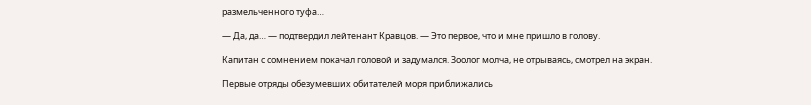размельченного туфа…

— Да, да… — подтвердил лейтенант Кравцов. — Это первое, что и мне пришло в голову.

Капитан с сомнением покачал головой и задумался. Зоолог молча, не отрываясь, смотрел на экран.

Первые отряды обезумевших обитателей моря приближались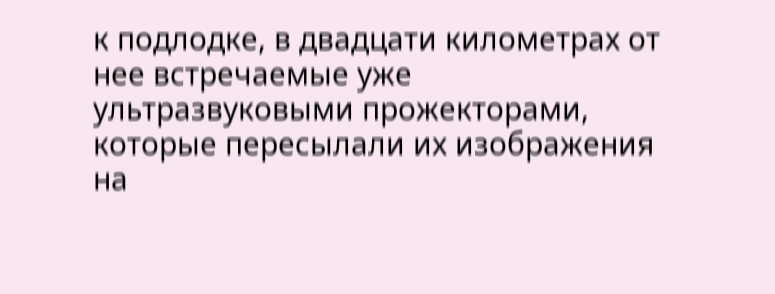к подлодке, в двадцати километрах от нее встречаемые уже ультразвуковыми прожекторами, которые пересылали их изображения на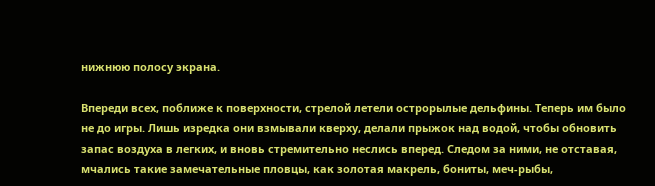нижнюю полосу экрана.

Впереди всех, поближе к поверхности, стрелой летели острорылые дельфины. Теперь им было не до игры. Лишь изредка они взмывали кверху, делали прыжок над водой, чтобы обновить запас воздуха в легких, и вновь стремительно неслись вперед. Следом за ними, не отставая, мчались такие замечательные пловцы, как золотая макрель, бониты, меч-рыбы,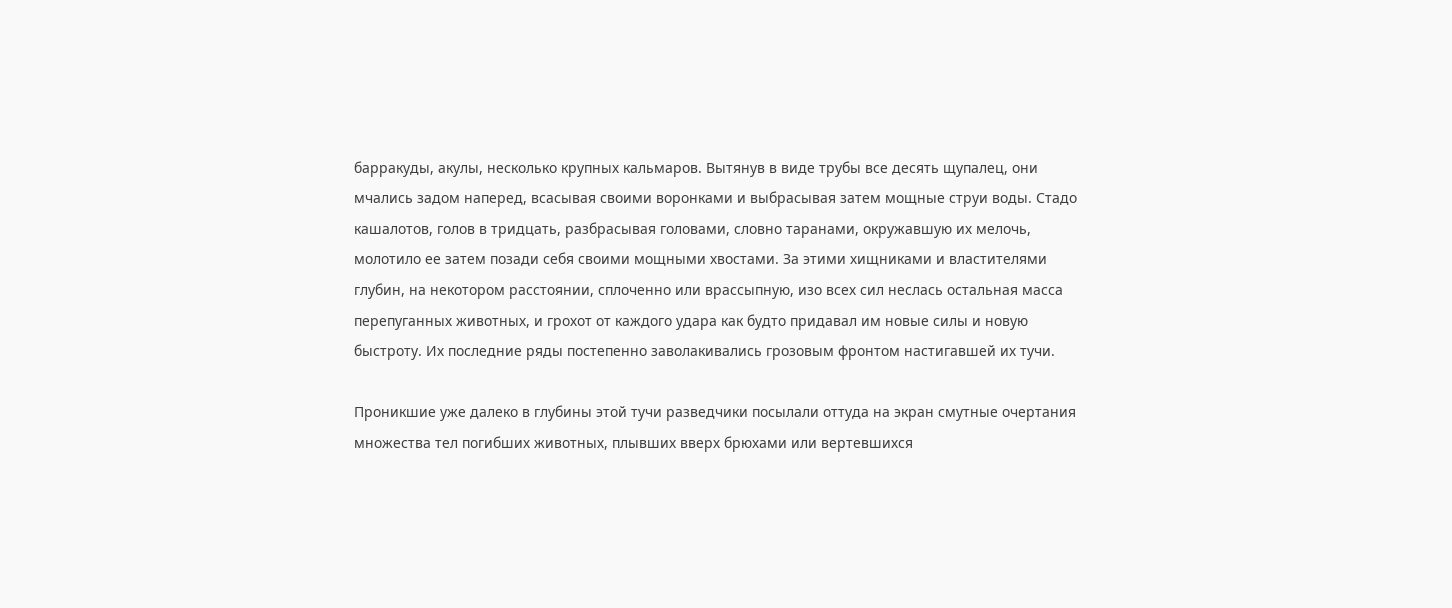барракуды, акулы, несколько крупных кальмаров. Вытянув в виде трубы все десять щупалец, они мчались задом наперед, всасывая своими воронками и выбрасывая затем мощные струи воды. Стадо кашалотов, голов в тридцать, разбрасывая головами, словно таранами, окружавшую их мелочь, молотило ее затем позади себя своими мощными хвостами. За этими хищниками и властителями глубин, на некотором расстоянии, сплоченно или врассыпную, изо всех сил неслась остальная масса перепуганных животных, и грохот от каждого удара как будто придавал им новые силы и новую быстроту. Их последние ряды постепенно заволакивались грозовым фронтом настигавшей их тучи.

Проникшие уже далеко в глубины этой тучи разведчики посылали оттуда на экран смутные очертания множества тел погибших животных, плывших вверх брюхами или вертевшихся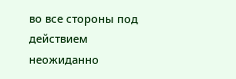во все стороны под действием неожиданно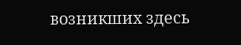возникших здесь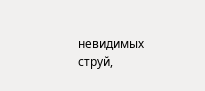невидимых струй,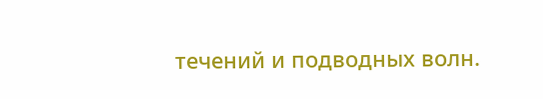течений и подводных волн.